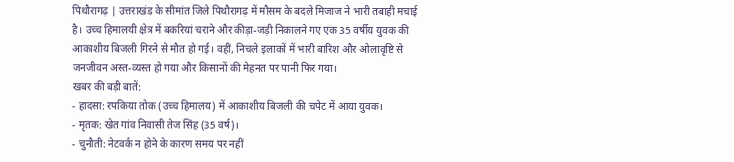पिथौरागढ़ | उत्तराखंड के सीमांत जिले पिथौरागढ़ में मौसम के बदले मिजाज ने भारी तबाही मचाई है। उच्च हिमालयी क्षेत्र में बकरियां चराने और कीड़ा-जड़ी निकालने गए एक 35 वर्षीय युवक की आकाशीय बिजली गिरने से मौत हो गई। वहीं, निचले इलाकों में भारी बारिश और ओलावृष्टि से जनजीवन अस्त-व्यस्त हो गया और किसानों की मेहनत पर पानी फिर गया।
खबर की बड़ी बातें:
- हादसा: रपकिया तोक (उच्च हिमालय) में आकाशीय बिजली की चपेट में आया युवक।
- मृतक: खेत गांव निवासी तेज सिंह (35 वर्ष)।
- चुनौती: नेटवर्क न होने के कारण समय पर नहीं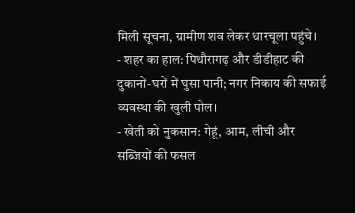मिली सूचना, ग्रामीण शव लेकर धारचूला पहुंचे।
- शहर का हाल: पिथौरागढ़ और डीडीहाट की दुकानों-घरों में घुसा पानी; नगर निकाय की सफाई व्यवस्था की खुली पोल।
- खेती को नुकसान: गेहूं, आम, लीची और सब्जियों की फसल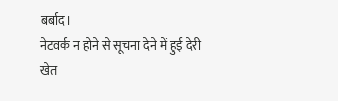बर्बाद।
नेटवर्क न होने से सूचना देने में हुई देरी
खेत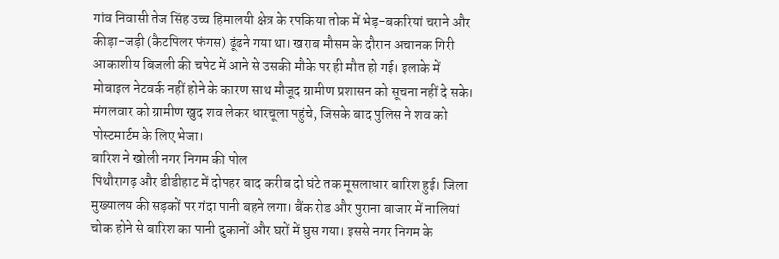गांव निवासी तेज सिंह उच्च हिमालयी क्षेत्र के रपकिया तोक में भेड़-बकरियां चराने और कीड़ा-जड़ी (कैटपिलर फंगस) ढूंढने गया था। खराब मौसम के दौरान अचानक गिरी आकाशीय बिजली की चपेट में आने से उसकी मौके पर ही मौत हो गई। इलाके में मोबाइल नेटवर्क नहीं होने के कारण साथ मौजूद ग्रामीण प्रशासन को सूचना नहीं दे सके। मंगलवार को ग्रामीण खुद शव लेकर धारचूला पहुंचे, जिसके बाद पुलिस ने शव को पोस्टमार्टम के लिए भेजा।
बारिश ने खोली नगर निगम की पोल
पिथौरागढ़ और डीडीहाट में दोपहर बाद करीब दो घंटे तक मूसलाधार बारिश हुई। जिला मुख्यालय की सड़कों पर गंदा पानी बहने लगा। बैंक रोड और पुराना बाजार में नालियां चोक होने से बारिश का पानी दुकानों और घरों में घुस गया। इससे नगर निगम के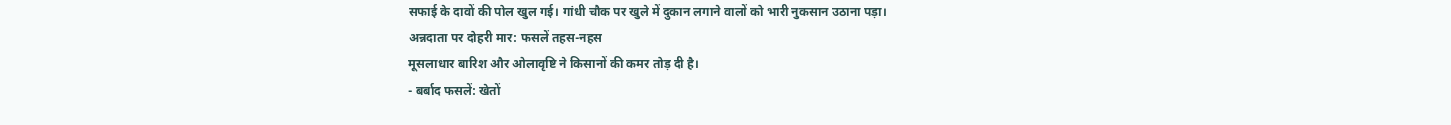सफाई के दावों की पोल खुल गई। गांधी चौक पर खुले में दुकान लगाने वालों को भारी नुकसान उठाना पड़ा।
अन्नदाता पर दोहरी मार: फसलें तहस-नहस
मूसलाधार बारिश और ओलावृष्टि ने किसानों की कमर तोड़ दी है।
- बर्बाद फसलें: खेतों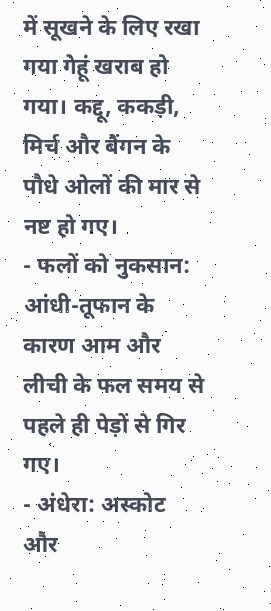में सूखने के लिए रखा गया गेहूं खराब हो गया। कद्दू, ककड़ी, मिर्च और बैंगन के पौधे ओलों की मार से नष्ट हो गए।
- फलों को नुकसान: आंधी-तूफान के कारण आम और लीची के फल समय से पहले ही पेड़ों से गिर गए।
- अंधेरा: अस्कोट और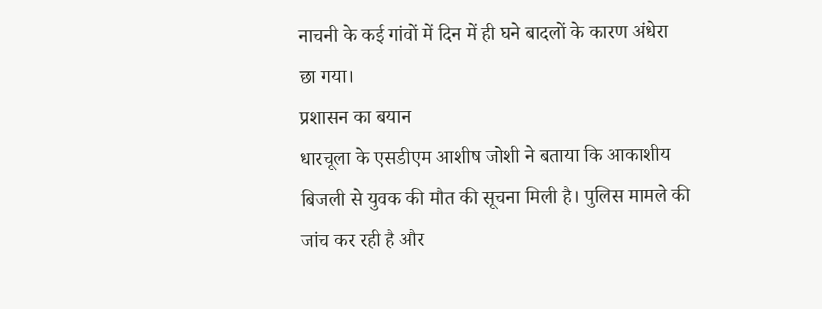नाचनी के कई गांवों में दिन में ही घने बादलों के कारण अंधेरा छा गया।
प्रशासन का बयान
धारचूला के एसडीएम आशीष जोशी ने बताया कि आकाशीय बिजली से युवक की मौत की सूचना मिली है। पुलिस मामले की जांच कर रही है और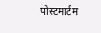पोस्टमार्टम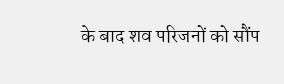के बाद शव परिजनों को सौंप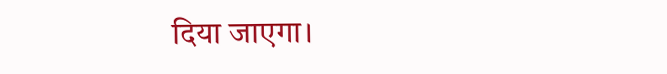दिया जाएगा।